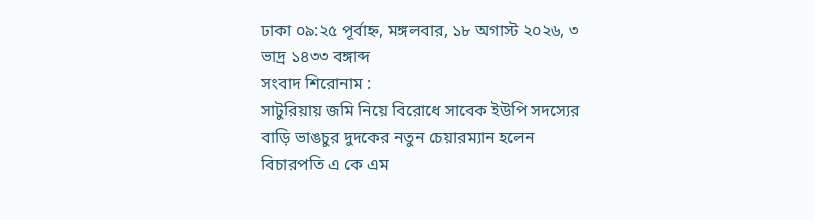ঢাকা ০৯:২৫ পূর্বাহ্ন, মঙ্গলবার, ১৮ অগাস্ট ২০২৬, ৩ ভাদ্র ১৪৩৩ বঙ্গাব্দ
সংবাদ শিরোনাম :
সাটুরিয়ায় জমি নিয়ে বিরোধে সাবেক ইউপি সদস্যের বাড়ি ভাঙচুর দুদকের নতুন চেয়ারম্যান হলেন বিচারপতি এ কে এম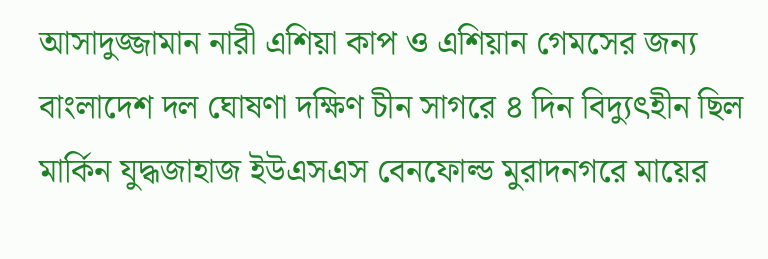আসাদুজ্জামান নারী এশিয়া কাপ ও এশিয়ান গেমসের জন্য বাংলাদেশ দল ঘোষণা দক্ষিণ চীন সাগরে ৪ দিন বিদ্যুৎহীন ছিল মার্কিন যুদ্ধজাহাজ ইউএসএস বেনফোল্ড মুরাদনগরে মায়ের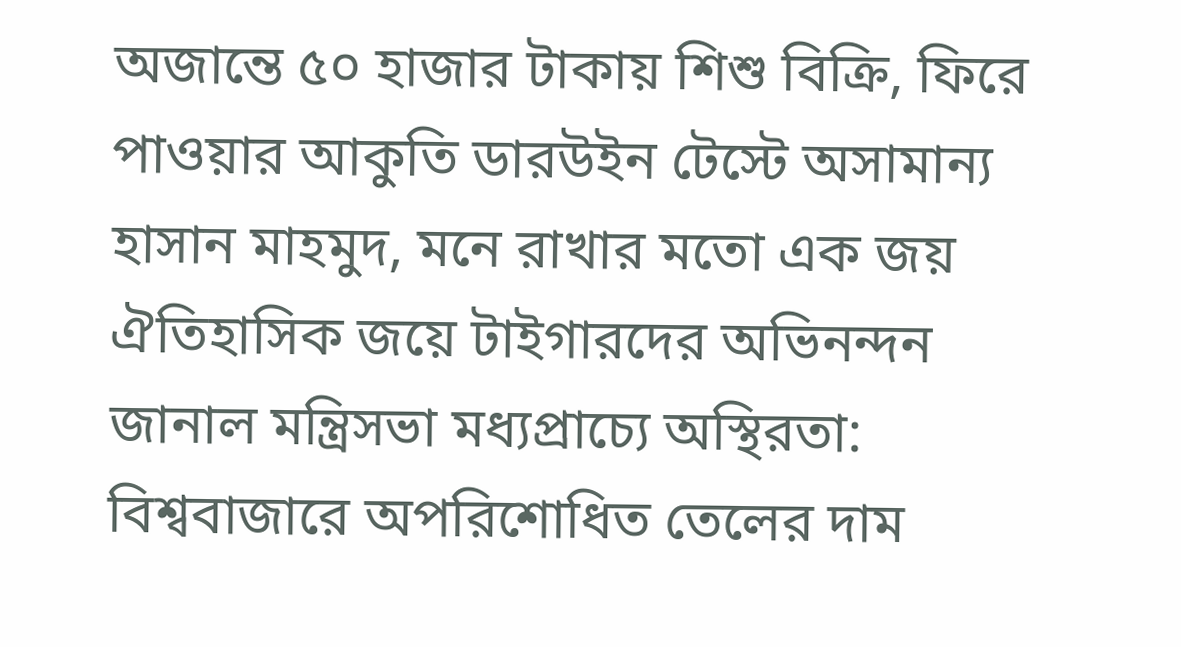অজান্তে ৫০ হাজার টাকায় শিশু বিক্রি, ফিরে পাওয়ার আকুতি ডারউইন টেস্টে অসামান্য হাসান মাহমুদ, মনে রাখার মতো এক জয় ঐতিহাসিক জয়ে টাইগারদের অভিনন্দন জানাল মন্ত্রিসভা মধ্যপ্রাচ্যে অস্থিরতা: বিশ্ববাজারে অপরিশোধিত তেলের দাম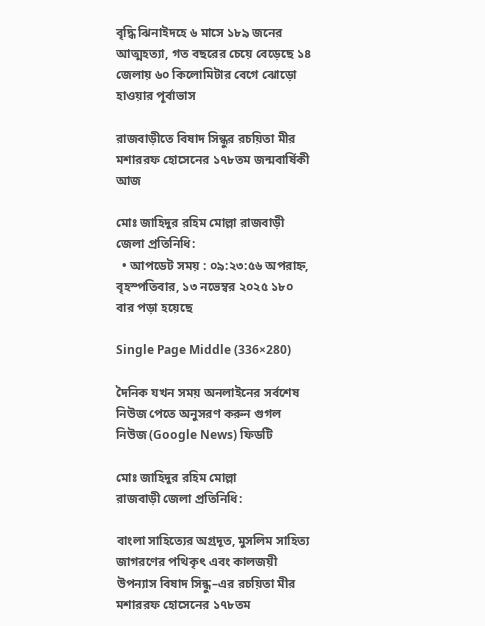বৃদ্ধি ঝিনাইদহে ৬ মাসে ১৮৯ জনের আত্মহত্যা, গত বছরের চেয়ে বেড়েছে ১৪ জেলায় ৬০ কিলোমিটার বেগে ঝোড়ো হাওয়ার পূর্বাভাস

রাজবাড়ীতে বিষাদ সিন্ধুর রচয়িতা মীর মশাররফ হোসেনের ১৭৮তম জন্মবার্ষিকী আজ

মোঃ জাহিদুর রহিম মোল্লা রাজবাড়ী জেলা প্রতিনিধি:
  • আপডেট সময় : ০৯:২৩:৫৬ অপরাহ্ন, বৃহস্পতিবার, ১৩ নভেম্বর ২০২৫ ১৮০ বার পড়া হয়েছে

Single Page Middle (336×280)

দৈনিক যখন সময় অনলাইনের সর্বশেষ নিউজ পেতে অনুসরণ করুন গুগল নিউজ (Google News) ফিডটি

মোঃ জাহিদুর রহিম মোল্লা
রাজবাড়ী জেলা প্রতিনিধি:

বাংলা সাহিত্যের অগ্রদূত, মুসলিম সাহিত্য জাগরণের পথিকৃৎ এবং কালজয়ী উপন্যাস বিষাদ সিন্ধু–এর রচয়িতা মীর মশাররফ হোসেনের ১৭৮তম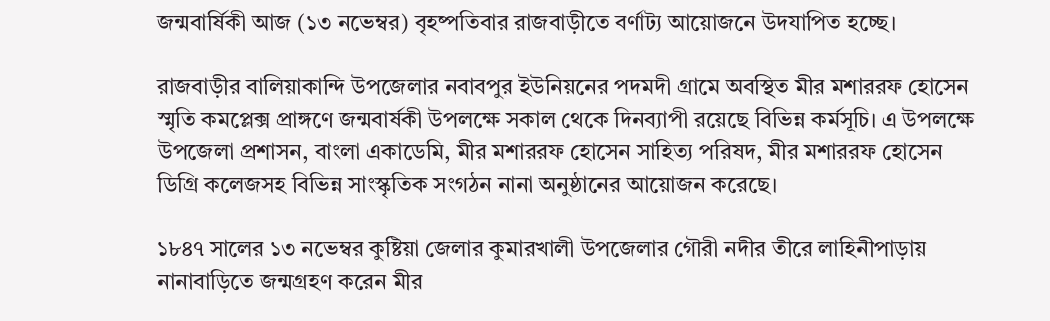জন্মবার্ষিকী আজ (১৩ নভেম্বর) বৃহষ্পতিবার রাজবাড়ীতে বর্ণাট্য আয়োজনে উদযাপিত হচ্ছে।

রাজবাড়ীর বালিয়াকান্দি উপজেলার নবাবপুর ইউনিয়নের পদমদী গ্রামে অবস্থিত মীর মশাররফ হোসেন স্মৃতি কমপ্লেক্স প্রাঙ্গণে জন্মবার্ষকী উপলক্ষে সকাল থেকে দিনব্যাপী রয়েছে বিভিন্ন কর্মসূচি। এ উপলক্ষে উপজেলা প্রশাসন, বাংলা একাডেমি, মীর মশাররফ হোসেন সাহিত্য পরিষদ, মীর মশাররফ হোসেন ডিগ্রি কলেজসহ বিভিন্ন সাংস্কৃতিক সংগঠন নানা অনুষ্ঠানের আয়োজন করেছে।

১৮৪৭ সালের ১৩ নভেম্বর কুষ্টিয়া জেলার কুমারখালী উপজেলার গৌরী নদীর তীরে লাহিনীপাড়ায় নানাবাড়িতে জন্মগ্রহণ করেন মীর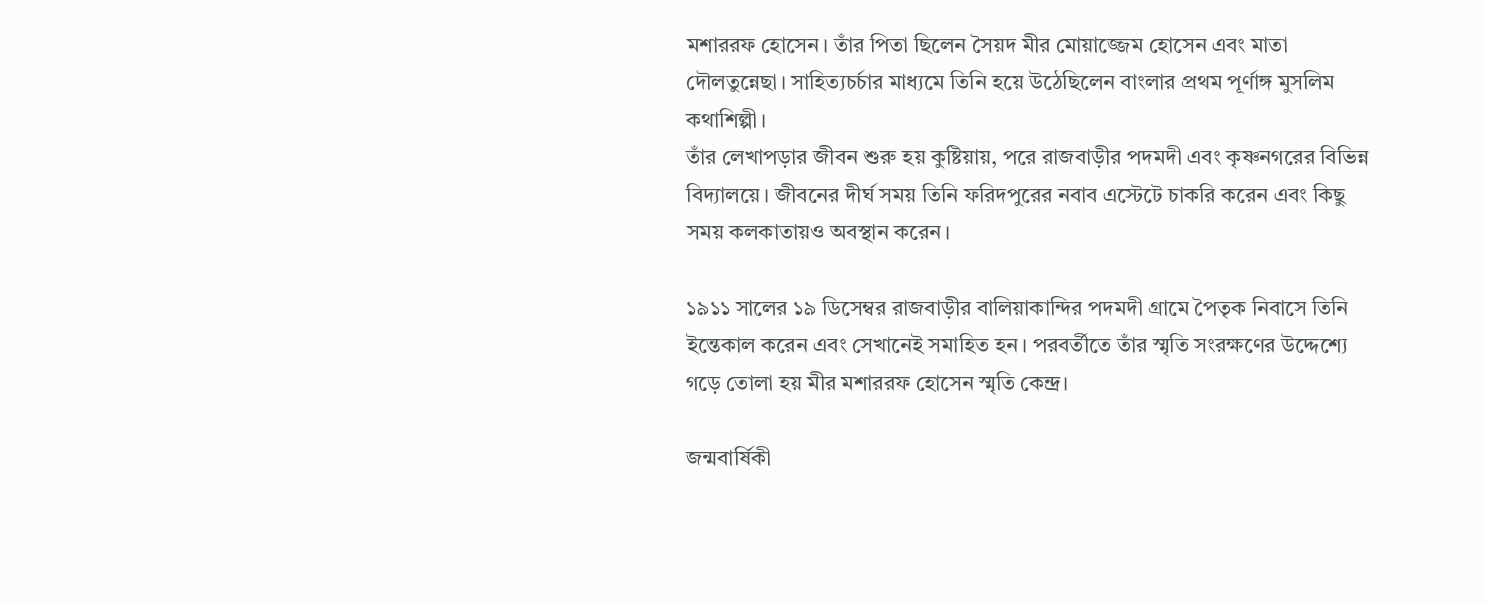মশাররফ হোসেন। তাঁর পিতা ছিলেন সৈয়দ মীর মোয়াজ্জেম হোসেন এবং মাতা দৌলতুন্নেছা। সাহিত্যচর্চার মাধ্যমে তিনি হয়ে উঠেছিলেন বাংলার প্রথম পূর্ণাঙ্গ মুসলিম কথাশিল্পী।
তাঁর লেখাপড়ার জীবন শুরু হয় কুষ্টিয়ায়, পরে রাজবাড়ীর পদমদী এবং কৃষ্ণনগরের বিভিন্ন বিদ্যালয়ে। জীবনের দীর্ঘ সময় তিনি ফরিদপুরের নবাব এস্টেটে চাকরি করেন এবং কিছু সময় কলকাতায়ও অবস্থান করেন।

১৯১১ সালের ১৯ ডিসেম্বর রাজবাড়ীর বালিয়াকান্দির পদমদী গ্রামে পৈতৃক নিবাসে তিনি ইন্তেকাল করেন এবং সেখানেই সমাহিত হন। পরবর্তীতে তাঁর স্মৃতি সংরক্ষণের উদ্দেশ্যে গড়ে তোলা হয় মীর মশাররফ হোসেন স্মৃতি কেন্দ্র।

জন্মবার্ষিকী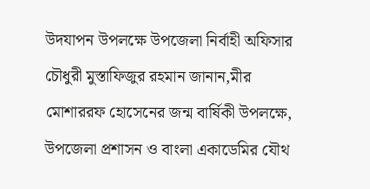উদযাপন উপলক্ষে উপজেলা নির্বাহী অফিসার চৌধুরী মুস্তাফিজুর রহমান জানান,মীর মোশাররফ হোসেনের জন্ম বার্ষিকী উপলক্ষে, উপজেলা প্রশাসন ও বাংলা একাডেমির যৌথ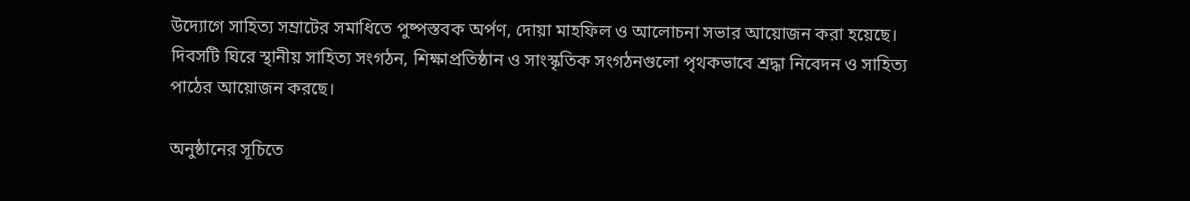উদ্যোগে সাহিত্য সম্রাটের সমাধিতে পুষ্পস্তবক অর্পণ, দোয়া মাহফিল ও আলোচনা সভার আয়োজন করা হয়েছে। দিবসটি ঘিরে স্থানীয় সাহিত্য সংগঠন, শিক্ষাপ্রতিষ্ঠান ও সাংস্কৃতিক সংগঠনগুলো পৃথকভাবে শ্রদ্ধা নিবেদন ও সাহিত্য পাঠের আয়োজন করছে।

অনুষ্ঠানের সূচিতে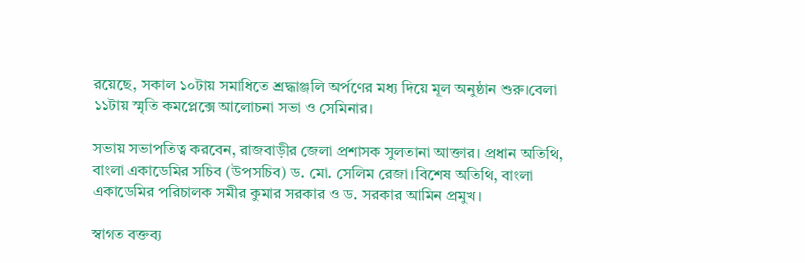রয়েছে, সকাল ১০টায় সমাধিতে শ্রদ্ধাঞ্জলি অর্পণের মধ্য দিয়ে মূল অনুষ্ঠান শুরু।বেলা ১১টায় স্মৃতি কমপ্লেক্সে আলোচনা সভা ও সেমিনার।

সভায় সভাপতিত্ব করবেন, রাজবাড়ীর জেলা প্রশাসক সুলতানা আক্তার। প্রধান অতিথি, বাংলা একাডেমির সচিব (উপসচিব) ড. মো. সেলিম রেজা।বিশেষ অতিথি, বাংলা একাডেমির পরিচালক সমীর কুমার সরকার ও ড. সরকার আমিন প্রমুখ।

স্বাগত বক্তব্য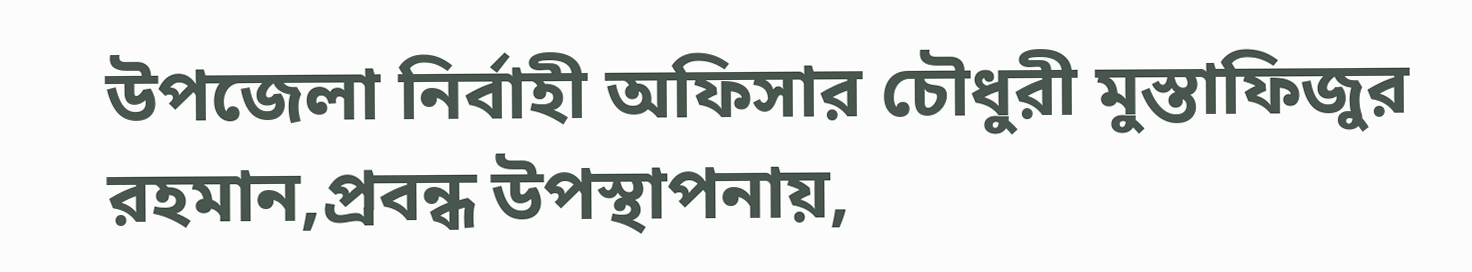উপজেলা নির্বাহী অফিসার চৌধুরী মুস্তাফিজুর রহমান,প্রবন্ধ উপস্থাপনায়,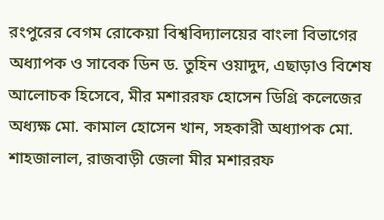রংপুরের বেগম রোকেয়া বিশ্ববিদ্যালয়ের বাংলা বিভাগের অধ্যাপক ও সাবেক ডিন ড. তুহিন ওয়াদুদ, এছাড়াও বিশেষ আলোচক হিসেবে, মীর মশাররফ হোসেন ডিগ্রি কলেজের অধ্যক্ষ মো. কামাল হোসেন খান, সহকারী অধ্যাপক মো. শাহজালাল, রাজবাড়ী জেলা মীর মশাররফ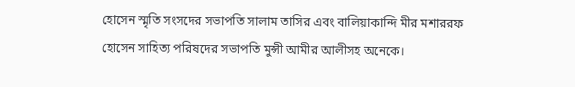হোসেন স্মৃতি সংসদের সভাপতি সালাম তাসির এবং বালিয়াকান্দি মীর মশাররফ হোসেন সাহিত্য পরিষদের সভাপতি মুন্সী আমীর আলীসহ অনেকে।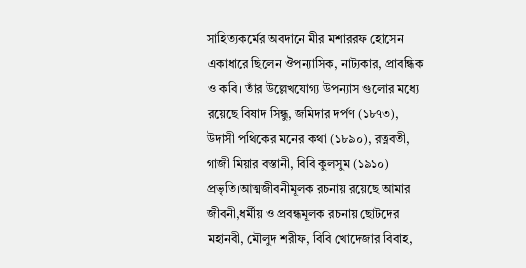সাহিত্যকর্মের অবদানে মীর মশাররফ হোসেন একাধারে ছিলেন ঔপন্যাসিক, নাট্যকার, প্রাবন্ধিক ও কবি। তাঁর উল্লেখযোগ্য উপন্যাস গুলোর মধ্যে রয়েছে বিষাদ সিন্ধু, জমিদার দর্পণ (১৮৭৩), উদাসী পথিকের মনের কথা (১৮৯০), রত্নবতী, গাজী মিয়ার বস্তানী, বিবি কুলসুম (১৯১০) প্রভৃতি।আত্মজীবনীমূলক রচনায় রয়েছে আমার জীবনী,ধর্মীয় ও প্রবন্ধমূলক রচনায় ছোটদের মহানবী, মৌলুদ শরীফ, বিবি খোদেজার বিবাহ,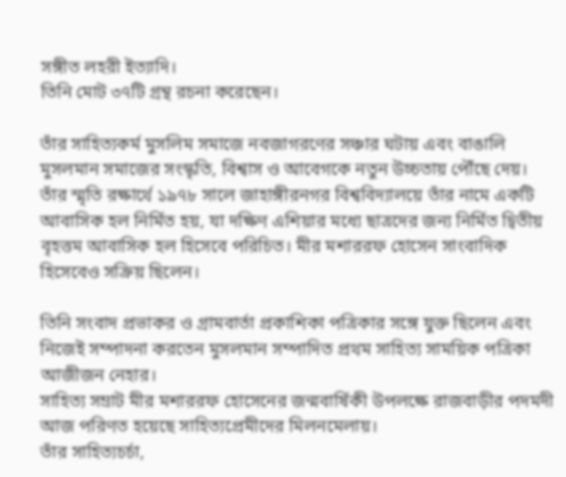সঙ্গীত লহরী ইত্যাদি।
তিনি মোট ৩৭টি গ্রন্থ রচনা করেছেন।

তাঁর সাহিত্যকর্ম মুসলিম সমাজে নবজাগরণের সঞ্চার ঘটায় এবং বাঙালি মুসলমান সমাজের সংস্কৃতি, বিশ্বাস ও আবেগকে নতুন উচ্চতায় পৌঁছে দেয়। তাঁর স্মৃতি রক্ষার্থে ১৯৭৮ সালে জাহাঙ্গীরনগর বিশ্ববিদ্যালয়ে তাঁর নামে একটি আবাসিক হল নির্মিত হয়, যা দক্ষিণ এশিয়ার মধ্যে ছাত্রদের জন্য নির্মিত দ্বিতীয় বৃহত্তম আবাসিক হল হিসেবে পরিচিত। মীর মশাররফ হোসেন সাংবাদিক হিসেবেও সক্রিয় ছিলেন।

তিনি সংবাদ প্রভাকর ও গ্রামবার্তা প্রকাশিকা পত্রিকার সঙ্গে যুক্ত ছিলেন এবং নিজেই সম্পাদনা করতেন মুসলমান সম্পাদিত প্রথম সাহিত্য সাময়িক পত্রিকা আজীজন নেহার।
সাহিত্য সম্রাট মীর মশাররফ হোসেনের জন্মবার্ষিকী উপলক্ষে রাজবাড়ীর পদমদী আজ পরিণত হয়েছে সাহিত্যপ্রেমীদের মিলনমেলায়।
তাঁর সাহিত্যচর্চা,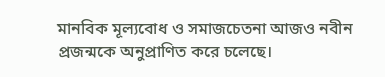মানবিক মূল্যবোধ ও সমাজচেতনা আজও নবীন প্রজন্মকে অনুপ্রাণিত করে চলেছে।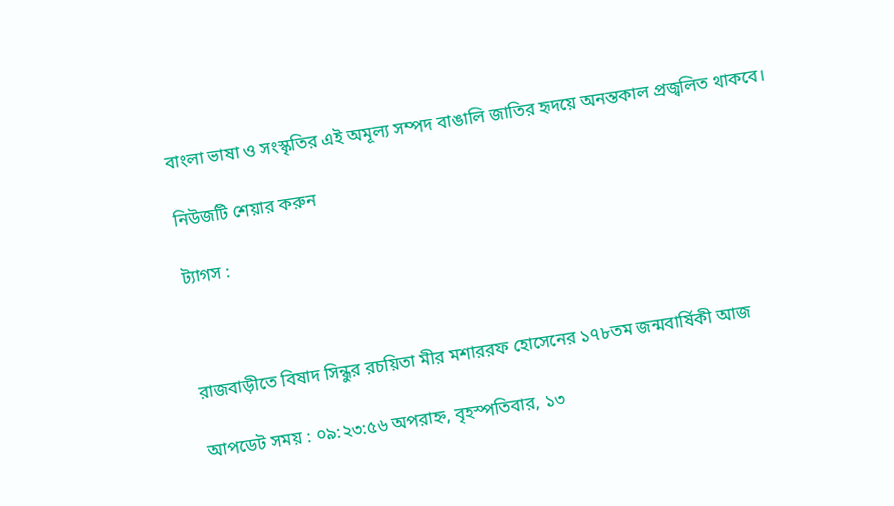বাংলা ভাষা ও সংস্কৃতির এই অমূল্য সম্পদ বাঙালি জাতির হৃদয়ে অনন্তকাল প্রজ্বলিত থাকবে।

নিউজটি শেয়ার করুন

ট্যাগস :



রাজবাড়ীতে বিষাদ সিন্ধুর রচয়িতা মীর মশাররফ হোসেনের ১৭৮তম জন্মবার্ষিকী আজ

আপডেট সময় : ০৯:২৩:৫৬ অপরাহ্ন, বৃহস্পতিবার, ১৩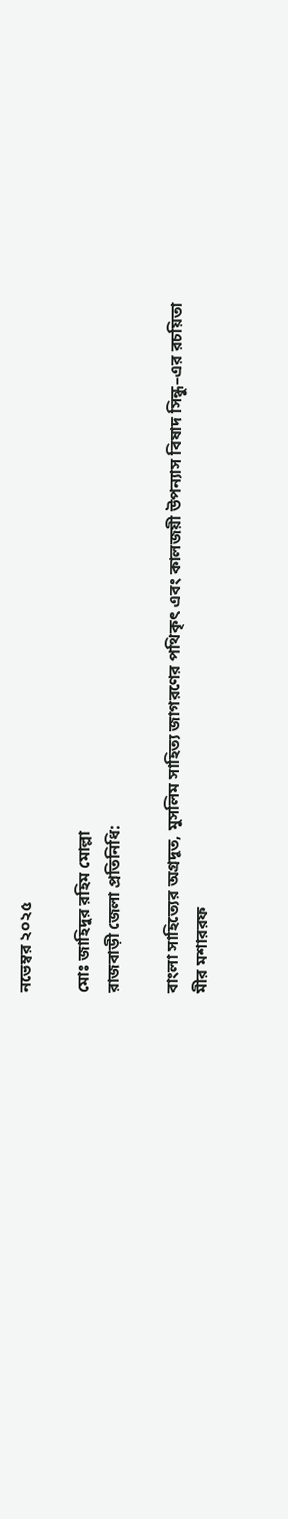নভেম্বর ২০২৫

মোঃ জাহিদুর রহিম মোল্লা
রাজবাড়ী জেলা প্রতিনিধি:

বাংলা সাহিত্যের অগ্রদূত, মুসলিম সাহিত্য জাগরণের পথিকৃৎ এবং কালজয়ী উপন্যাস বিষাদ সিন্ধু–এর রচয়িতা মীর মশাররফ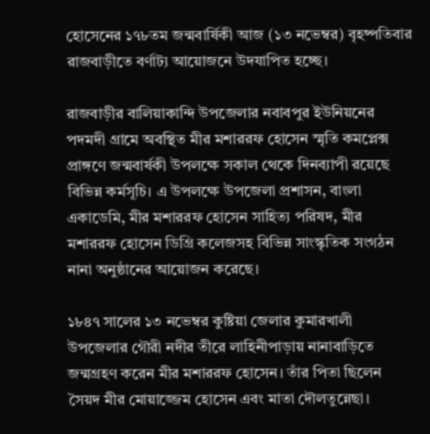হোসেনের ১৭৮তম জন্মবার্ষিকী আজ (১৩ নভেম্বর) বৃহষ্পতিবার রাজবাড়ীতে বর্ণাট্য আয়োজনে উদযাপিত হচ্ছে।

রাজবাড়ীর বালিয়াকান্দি উপজেলার নবাবপুর ইউনিয়নের পদমদী গ্রামে অবস্থিত মীর মশাররফ হোসেন স্মৃতি কমপ্লেক্স প্রাঙ্গণে জন্মবার্ষকী উপলক্ষে সকাল থেকে দিনব্যাপী রয়েছে বিভিন্ন কর্মসূচি। এ উপলক্ষে উপজেলা প্রশাসন, বাংলা একাডেমি, মীর মশাররফ হোসেন সাহিত্য পরিষদ, মীর মশাররফ হোসেন ডিগ্রি কলেজসহ বিভিন্ন সাংস্কৃতিক সংগঠন নানা অনুষ্ঠানের আয়োজন করেছে।

১৮৪৭ সালের ১৩ নভেম্বর কুষ্টিয়া জেলার কুমারখালী উপজেলার গৌরী নদীর তীরে লাহিনীপাড়ায় নানাবাড়িতে জন্মগ্রহণ করেন মীর মশাররফ হোসেন। তাঁর পিতা ছিলেন সৈয়দ মীর মোয়াজ্জেম হোসেন এবং মাতা দৌলতুন্নেছা।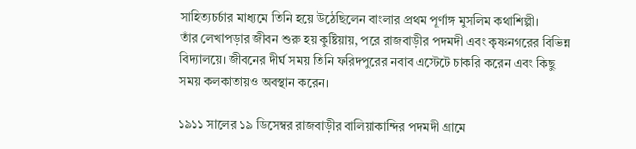সাহিত্যচর্চার মাধ্যমে তিনি হয়ে উঠেছিলেন বাংলার প্রথম পূর্ণাঙ্গ মুসলিম কথাশিল্পী।
তাঁর লেখাপড়ার জীবন শুরু হয় কুষ্টিয়ায়, পরে রাজবাড়ীর পদমদী এবং কৃষ্ণনগরের বিভিন্ন বিদ্যালয়ে। জীবনের দীর্ঘ সময় তিনি ফরিদপুরের নবাব এস্টেটে চাকরি করেন এবং কিছু সময় কলকাতায়ও অবস্থান করেন।

১৯১১ সালের ১৯ ডিসেম্বর রাজবাড়ীর বালিয়াকান্দির পদমদী গ্রামে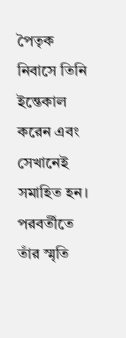পৈতৃক নিবাসে তিনি ইন্তেকাল করেন এবং সেখানেই সমাহিত হন। পরবর্তীতে তাঁর স্মৃতি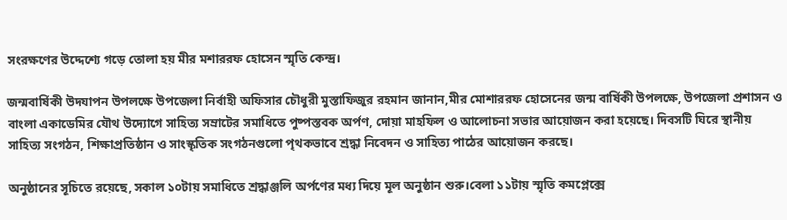সংরক্ষণের উদ্দেশ্যে গড়ে তোলা হয় মীর মশাররফ হোসেন স্মৃতি কেন্দ্র।

জন্মবার্ষিকী উদযাপন উপলক্ষে উপজেলা নির্বাহী অফিসার চৌধুরী মুস্তাফিজুর রহমান জানান,মীর মোশাররফ হোসেনের জন্ম বার্ষিকী উপলক্ষে, উপজেলা প্রশাসন ও বাংলা একাডেমির যৌথ উদ্যোগে সাহিত্য সম্রাটের সমাধিতে পুষ্পস্তবক অর্পণ, দোয়া মাহফিল ও আলোচনা সভার আয়োজন করা হয়েছে। দিবসটি ঘিরে স্থানীয় সাহিত্য সংগঠন, শিক্ষাপ্রতিষ্ঠান ও সাংস্কৃতিক সংগঠনগুলো পৃথকভাবে শ্রদ্ধা নিবেদন ও সাহিত্য পাঠের আয়োজন করছে।

অনুষ্ঠানের সূচিতে রয়েছে, সকাল ১০টায় সমাধিতে শ্রদ্ধাঞ্জলি অর্পণের মধ্য দিয়ে মূল অনুষ্ঠান শুরু।বেলা ১১টায় স্মৃতি কমপ্লেক্সে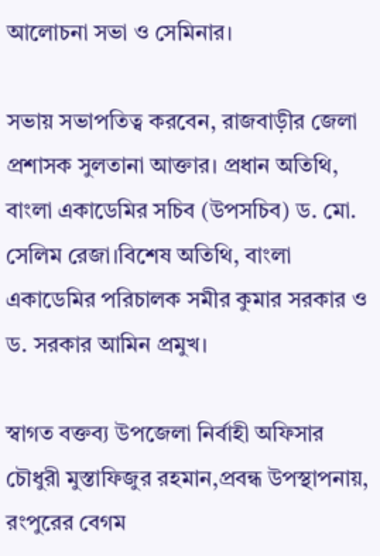আলোচনা সভা ও সেমিনার।

সভায় সভাপতিত্ব করবেন, রাজবাড়ীর জেলা প্রশাসক সুলতানা আক্তার। প্রধান অতিথি, বাংলা একাডেমির সচিব (উপসচিব) ড. মো. সেলিম রেজা।বিশেষ অতিথি, বাংলা একাডেমির পরিচালক সমীর কুমার সরকার ও ড. সরকার আমিন প্রমুখ।

স্বাগত বক্তব্য উপজেলা নির্বাহী অফিসার চৌধুরী মুস্তাফিজুর রহমান,প্রবন্ধ উপস্থাপনায়, রংপুরের বেগম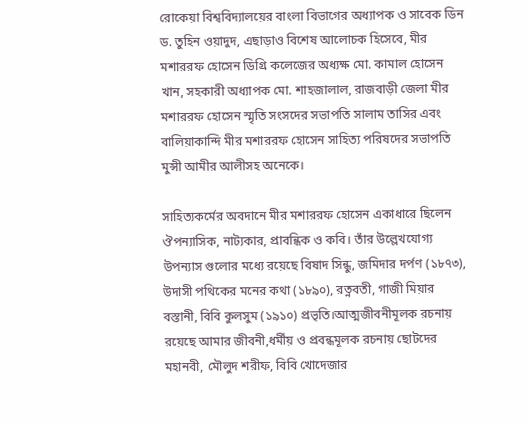রোকেয়া বিশ্ববিদ্যালয়ের বাংলা বিভাগের অধ্যাপক ও সাবেক ডিন ড. তুহিন ওয়াদুদ, এছাড়াও বিশেষ আলোচক হিসেবে, মীর মশাররফ হোসেন ডিগ্রি কলেজের অধ্যক্ষ মো. কামাল হোসেন খান, সহকারী অধ্যাপক মো. শাহজালাল, রাজবাড়ী জেলা মীর মশাররফ হোসেন স্মৃতি সংসদের সভাপতি সালাম তাসির এবং বালিয়াকান্দি মীর মশাররফ হোসেন সাহিত্য পরিষদের সভাপতি মুন্সী আমীর আলীসহ অনেকে।

সাহিত্যকর্মের অবদানে মীর মশাররফ হোসেন একাধারে ছিলেন ঔপন্যাসিক, নাট্যকার, প্রাবন্ধিক ও কবি। তাঁর উল্লেখযোগ্য উপন্যাস গুলোর মধ্যে রয়েছে বিষাদ সিন্ধু, জমিদার দর্পণ (১৮৭৩), উদাসী পথিকের মনের কথা (১৮৯০), রত্নবতী, গাজী মিয়ার বস্তানী, বিবি কুলসুম (১৯১০) প্রভৃতি।আত্মজীবনীমূলক রচনায় রয়েছে আমার জীবনী,ধর্মীয় ও প্রবন্ধমূলক রচনায় ছোটদের মহানবী, মৌলুদ শরীফ, বিবি খোদেজার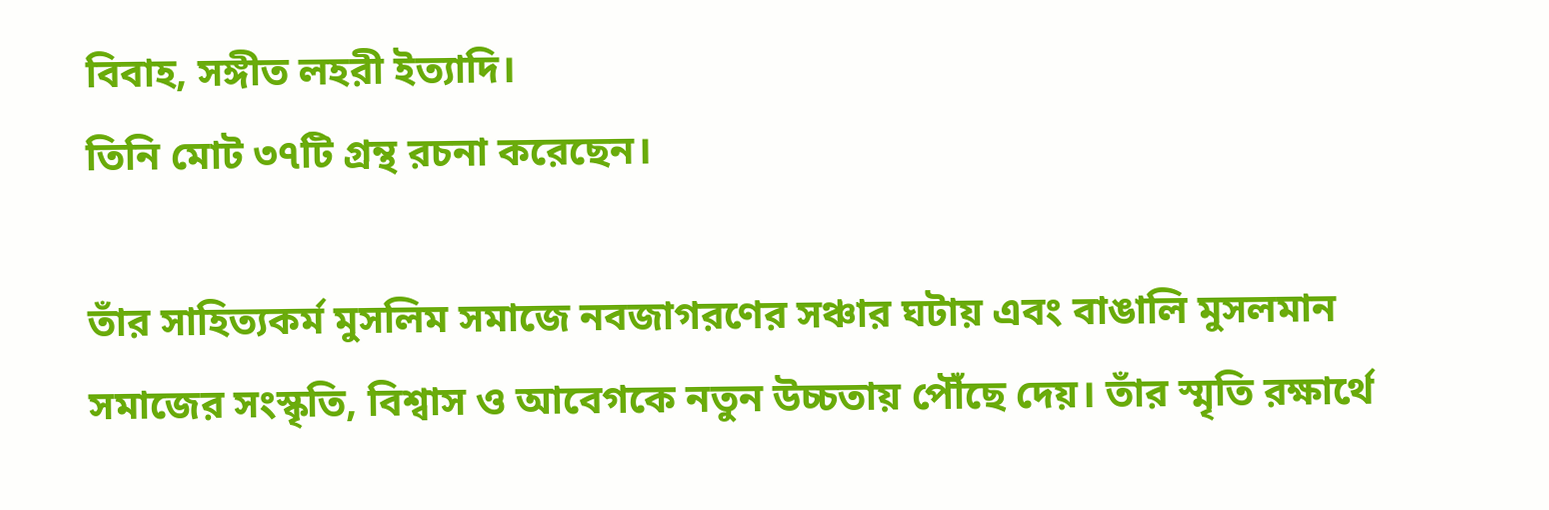বিবাহ, সঙ্গীত লহরী ইত্যাদি।
তিনি মোট ৩৭টি গ্রন্থ রচনা করেছেন।

তাঁর সাহিত্যকর্ম মুসলিম সমাজে নবজাগরণের সঞ্চার ঘটায় এবং বাঙালি মুসলমান সমাজের সংস্কৃতি, বিশ্বাস ও আবেগকে নতুন উচ্চতায় পৌঁছে দেয়। তাঁর স্মৃতি রক্ষার্থে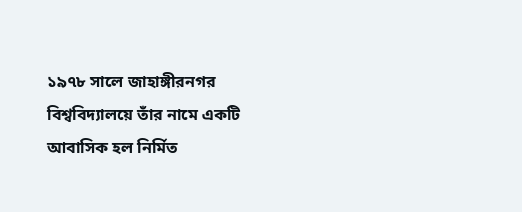১৯৭৮ সালে জাহাঙ্গীরনগর বিশ্ববিদ্যালয়ে তাঁর নামে একটি আবাসিক হল নির্মিত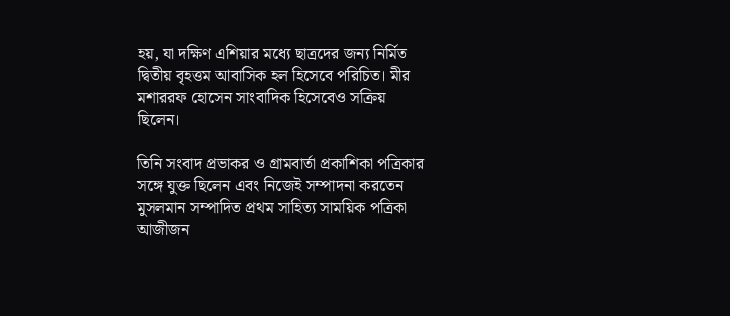হয়, যা দক্ষিণ এশিয়ার মধ্যে ছাত্রদের জন্য নির্মিত দ্বিতীয় বৃহত্তম আবাসিক হল হিসেবে পরিচিত। মীর মশাররফ হোসেন সাংবাদিক হিসেবেও সক্রিয় ছিলেন।

তিনি সংবাদ প্রভাকর ও গ্রামবার্তা প্রকাশিকা পত্রিকার সঙ্গে যুক্ত ছিলেন এবং নিজেই সম্পাদনা করতেন মুসলমান সম্পাদিত প্রথম সাহিত্য সাময়িক পত্রিকা আজীজন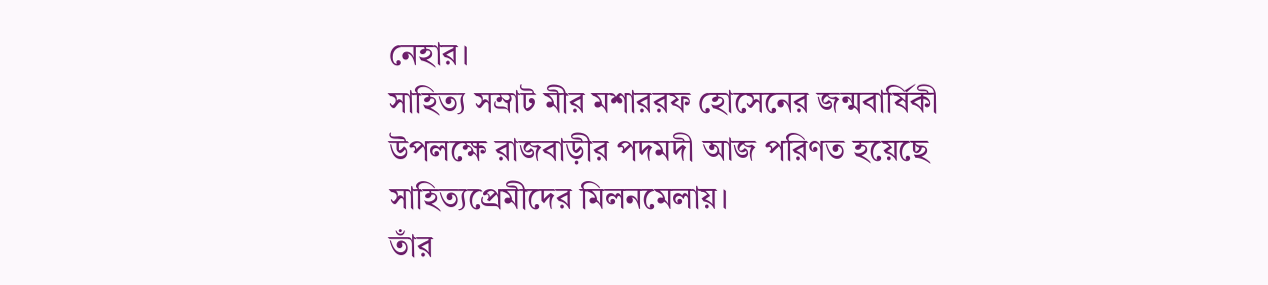নেহার।
সাহিত্য সম্রাট মীর মশাররফ হোসেনের জন্মবার্ষিকী উপলক্ষে রাজবাড়ীর পদমদী আজ পরিণত হয়েছে সাহিত্যপ্রেমীদের মিলনমেলায়।
তাঁর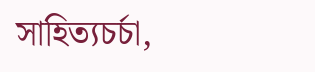সাহিত্যচর্চা,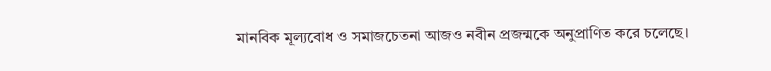মানবিক মূল্যবোধ ও সমাজচেতনা আজও নবীন প্রজন্মকে অনুপ্রাণিত করে চলেছে।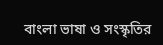বাংলা ভাষা ও সংস্কৃতির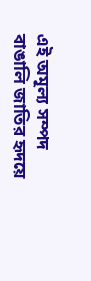এই অমূল্য সম্পদ বাঙালি জাতির হৃদয়ে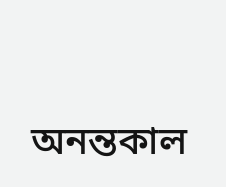অনন্তকাল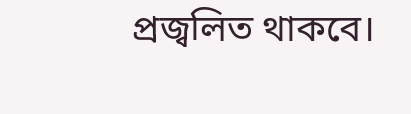প্রজ্বলিত থাকবে।